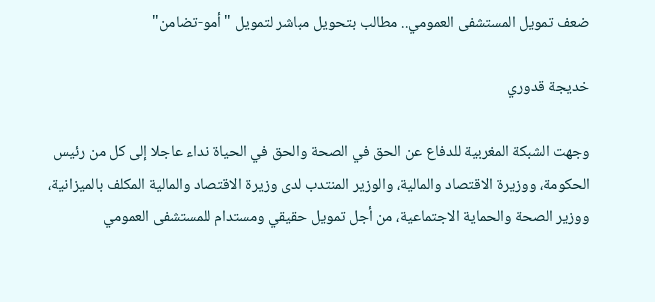ضعف تمويل المستشفى العمومي.. مطالب بتحويل مباشر لتمويل "أمو-تضامن"

خديجة قدوري

وجهت الشبكة المغربية للدفاع عن الحق في الصحة والحق في الحياة نداء عاجلا إلى كل من رئيس الحكومة، ووزيرة الاقتصاد والمالية، والوزير المنتدب لدى وزيرة الاقتصاد والمالية المكلف بالميزانية، ووزير الصحة والحماية الاجتماعية، من أجل تمويل حقيقي ومستدام للمستشفى العمومي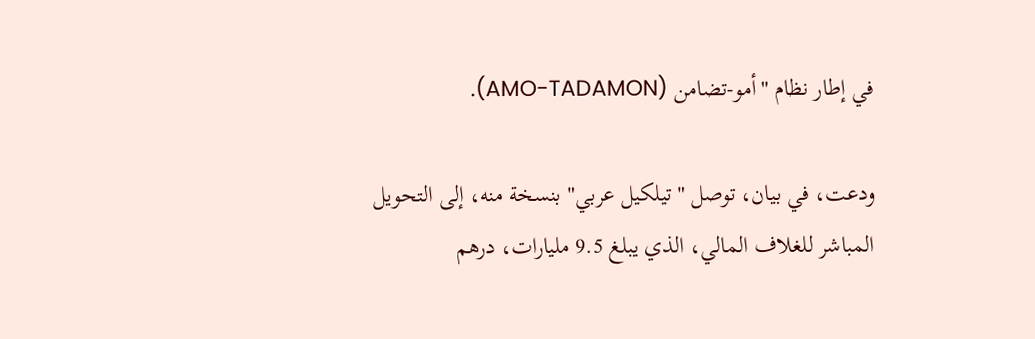في إطار نظام "أمو-تضامن (AMO-TADAMON).

ودعت، في بيان، توصل "تيلكيل عربي" بنسخة منه، إلى التحويل المباشر للغلاف المالي، الذي يبلغ 9.5 مليارات، درهم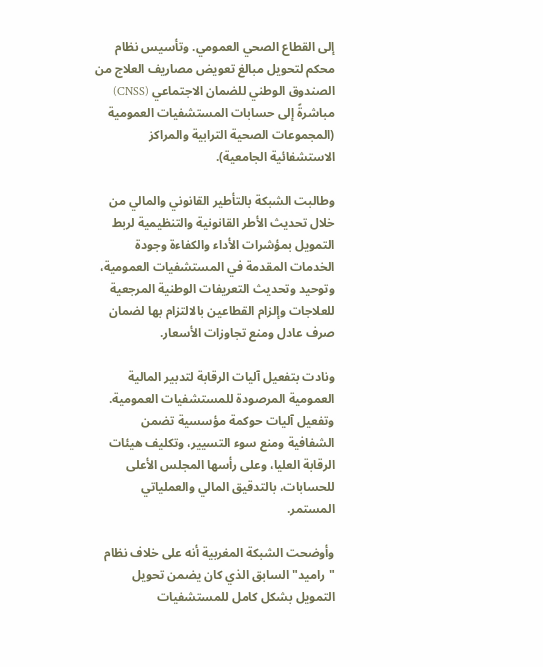إلى القطاع الصحي العمومي. وتأسيس نظام محكم لتحويل مبالغ تعويض مصاريف العلاج من الصندوق الوطني للضمان الاجتماعي (CNSS) مباشرةً إلى حسابات المستشفيات العمومية (المجموعات الصحية الترابية والمراكز الاستشفائية الجامعية).

وطالبت الشبكة بالتأطير القانوني والمالي من خلال تحديث الأطر القانونية والتنظيمية لربط التمويل بمؤشرات الأداء والكفاءة وجودة الخدمات المقدمة في المستشفيات العمومية، وتوحيد وتحديث التعريفات الوطنية المرجعية للعلاجات وإلزام القطاعين بالالتزام بها لضمان صرف عادل ومنع تجاوزات الأسعار.

ونادت بتفعيل آليات الرقابة لتدبير المالية العمومية المرصودة للمستشفيات العمومية. وتفعيل آليات حوكمة مؤسسية تضمن الشفافية ومنع سوء التسيير، وتكليف هيئات الرقابة العليا، وعلى رأسها المجلس الأعلى للحسابات، بالتدقيق المالي والعملياتي المستمر.

وأوضحت الشبكة المغربية أنه على خلاف نظام "راميد" السابق الذي كان يضمن تحويل التمويل بشكل كامل للمستشفيات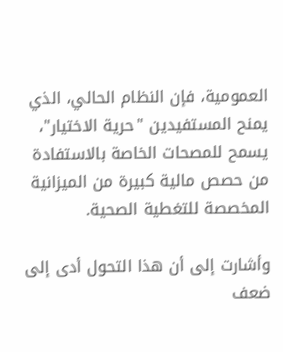العمومية، فإن النظام الحالي، الذي يمنح المستفيدين "حرية الاختيار"، يسمح للمصحات الخاصة بالاستفادة من حصص مالية كبيرة من الميزانية المخصصة للتغطية الصحية.

وأشارت إلى أن هذا التحول أدى إلى ضعف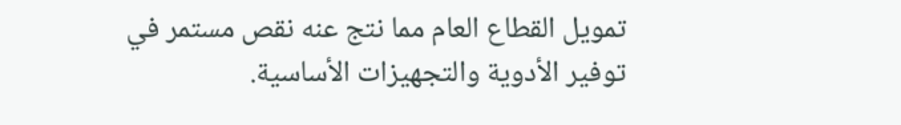تمويل القطاع العام مما نتج عنه نقص مستمر في توفير الأدوية والتجهيزات الأساسية.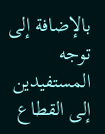بالإضافة إلى توجه المستفيدين إلى القطاع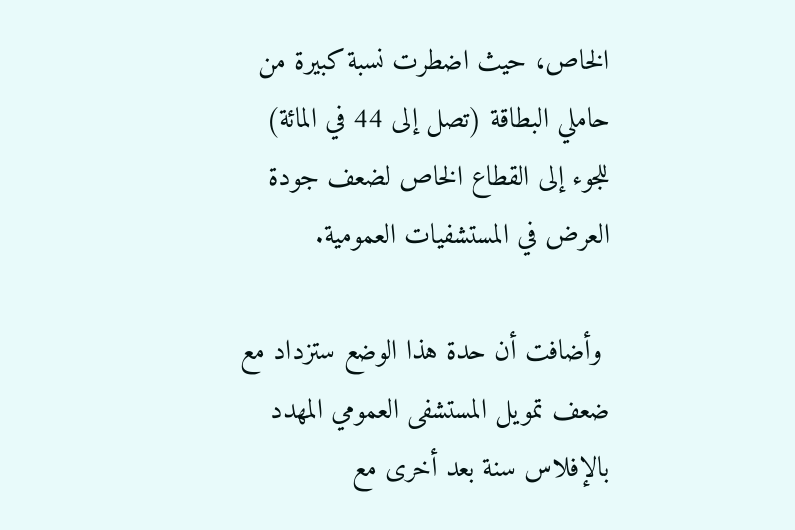الخاص، حيث اضطرت نسبة كبيرة من حاملي البطاقة (تصل إلى 44 في المائة) للجوء إلى القطاع الخاص لضعف جودة العرض في المستشفيات العمومية.

 وأضافت أن حدة هذا الوضع ستزداد مع ضعف تمويل المستشفى العمومي المهدد بالإفلاس سنة بعد أخرى مع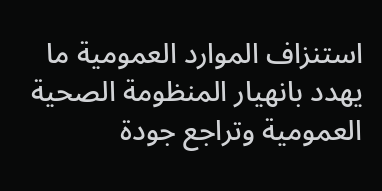استنزاف الموارد العمومية ما يهدد بانهيار المنظومة الصحية العمومية وتراجع جودة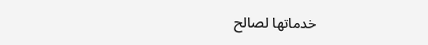خدماتها لصالح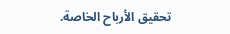تحقيق الأرباح الخاصة.